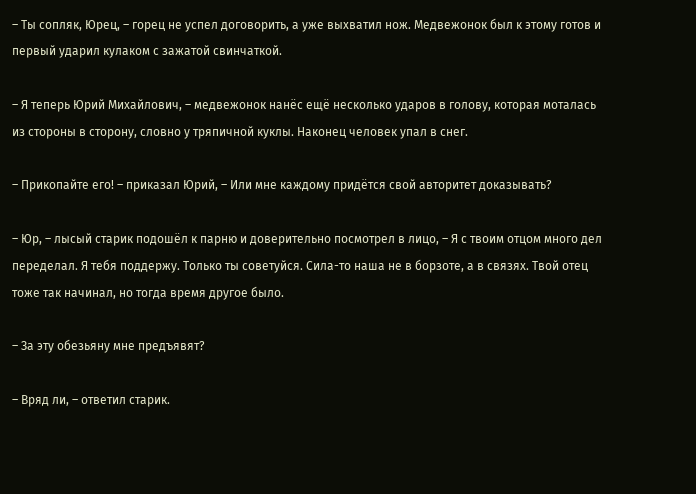– Ты сопляк, Юрец, – горец не успел договорить, а уже выхватил нож. Медвежонок был к этому готов и первый ударил кулаком с зажатой свинчаткой.

– Я теперь Юрий Михайлович, – медвежонок нанёс ещё несколько ударов в голову, которая моталась из стороны в сторону, словно у тряпичной куклы. Наконец человек упал в снег.

– Прикопайте его! – приказал Юрий, – Или мне каждому придётся свой авторитет доказывать?

– Юр, – лысый старик подошёл к парню и доверительно посмотрел в лицо, – Я с твоим отцом много дел переделал. Я тебя поддержу. Только ты советуйся. Сила-то наша не в борзоте, а в связях. Твой отец тоже так начинал, но тогда время другое было.

– За эту обезьяну мне предъявят?

– Вряд ли, – ответил старик.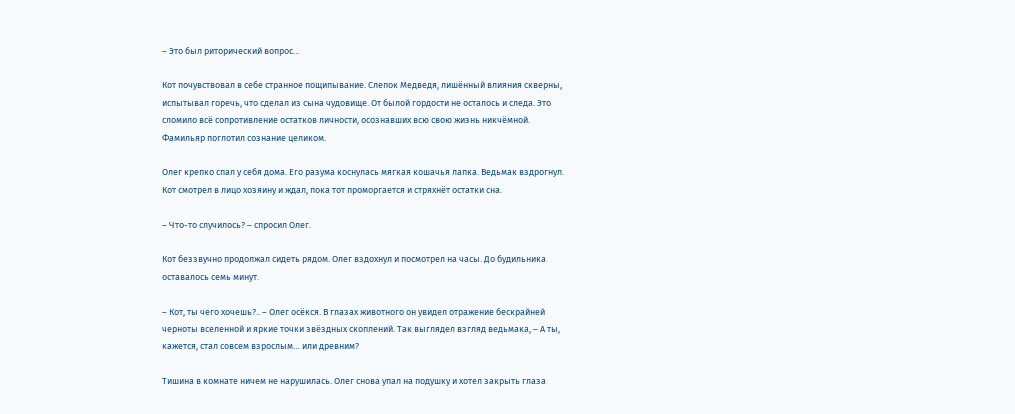– Это был риторический вопрос…

Кот почувствовал в себе странное пощипывание. Слепок Медведя, лишённый влияния скверны, испытывал горечь, что сделал из сына чудовище. От былой гордости не осталось и следа. Это сломило всё сопротивление остатков личности, осознавших всю свою жизнь никчёмной. Фамильяр поглотил сознание целиком.

Олег крепко спал у себя дома. Его разума коснулась мягкая кошачья лапка. Ведьмак вздрогнул. Кот смотрел в лицо хозяину и ждал, пока тот проморгается и стряхнёт остатки сна.

– Что-то случилось? – спросил Олег.

Кот беззвучно продолжал сидеть рядом. Олег вздохнул и посмотрел на часы. До будильника оставалось семь минут.

– Кот, ты чего хочешь?.. – Олег осёкся. В глазах животного он увидел отражение бескрайней черноты вселенной и яркие точки звёздных скоплений. Так выглядел взгляд ведьмака, – А ты, кажется, стал совсем взрослым… или древним?

Тишина в комнате ничем не нарушилась. Олег снова упал на подушку и хотел закрыть глаза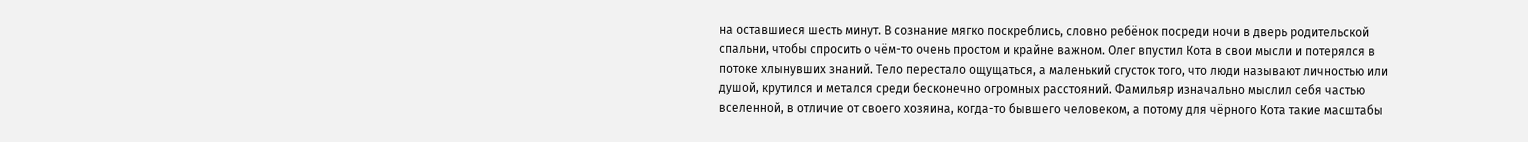на оставшиеся шесть минут. В сознание мягко поскреблись, словно ребёнок посреди ночи в дверь родительской спальни, чтобы спросить о чём-то очень простом и крайне важном. Олег впустил Кота в свои мысли и потерялся в потоке хлынувших знаний. Тело перестало ощущаться, а маленький сгусток того, что люди называют личностью или душой, крутился и метался среди бесконечно огромных расстояний. Фамильяр изначально мыслил себя частью вселенной, в отличие от своего хозяина, когда-то бывшего человеком, а потому для чёрного Кота такие масштабы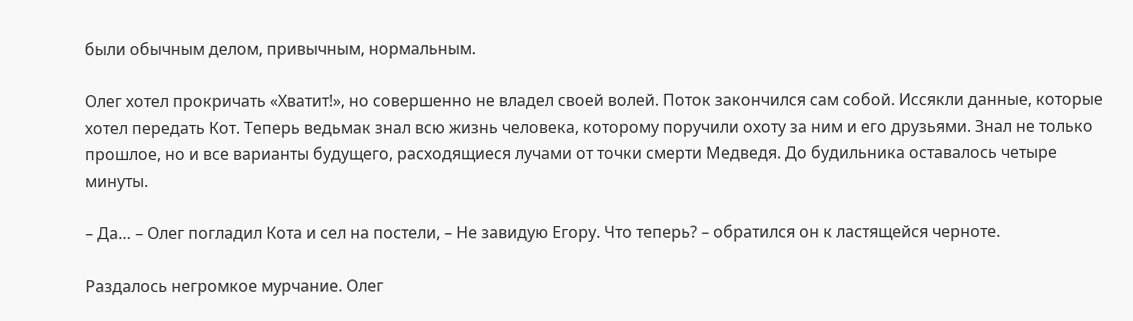были обычным делом, привычным, нормальным.

Олег хотел прокричать «Хватит!», но совершенно не владел своей волей. Поток закончился сам собой. Иссякли данные, которые хотел передать Кот. Теперь ведьмак знал всю жизнь человека, которому поручили охоту за ним и его друзьями. Знал не только прошлое, но и все варианты будущего, расходящиеся лучами от точки смерти Медведя. До будильника оставалось четыре минуты.

– Да… – Олег погладил Кота и сел на постели, – Не завидую Егору. Что теперь? – обратился он к ластящейся черноте.

Раздалось негромкое мурчание. Олег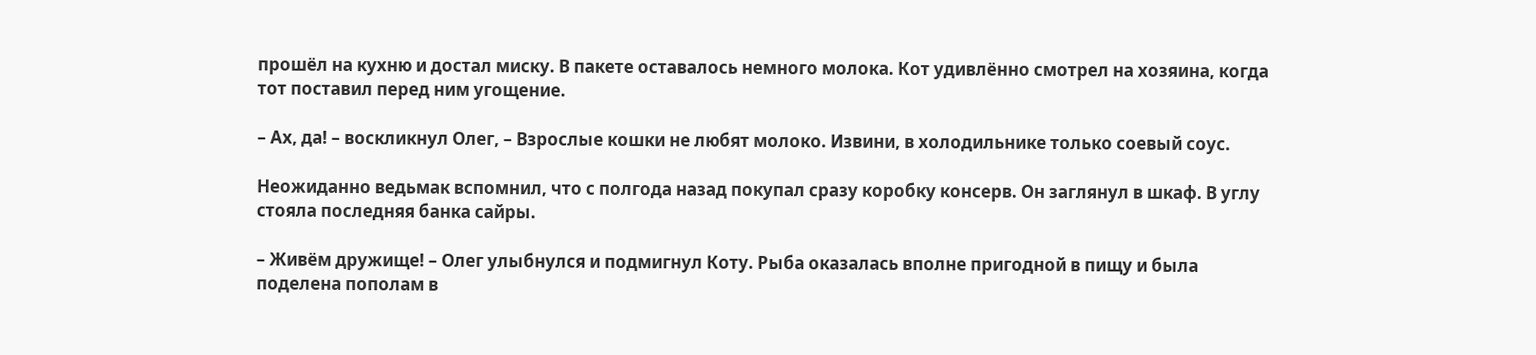прошёл на кухню и достал миску. В пакете оставалось немного молока. Кот удивлённо смотрел на хозяина, когда тот поставил перед ним угощение.

– Ах, да! – воскликнул Олег, – Взрослые кошки не любят молоко. Извини, в холодильнике только соевый соус.

Неожиданно ведьмак вспомнил, что с полгода назад покупал сразу коробку консерв. Он заглянул в шкаф. В углу стояла последняя банка сайры.

– Живём дружище! – Олег улыбнулся и подмигнул Коту. Рыба оказалась вполне пригодной в пищу и была поделена пополам в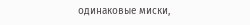одинаковые миски,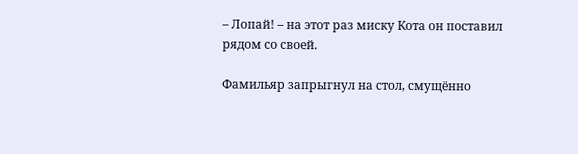– Лопай! – на этот раз миску Кота он поставил рядом со своей.

Фамильяр запрыгнул на стол, смущённо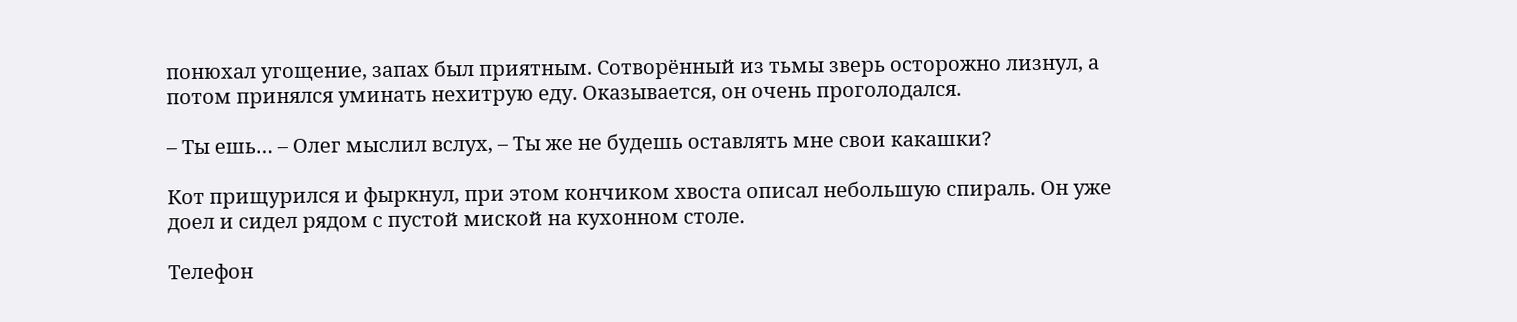понюхал угощение, запах был приятным. Сотворённый из тьмы зверь осторожно лизнул, а потом принялся уминать нехитрую еду. Оказывается, он очень проголодался.

– Ты ешь… – Олег мыслил вслух, – Ты же не будешь оставлять мне свои какашки?

Кот прищурился и фыркнул, при этом кончиком хвоста описал небольшую спираль. Он уже доел и сидел рядом с пустой миской на кухонном столе.

Телефон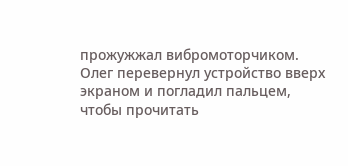прожужжал вибромоторчиком. Олег перевернул устройство вверх экраном и погладил пальцем, чтобы прочитать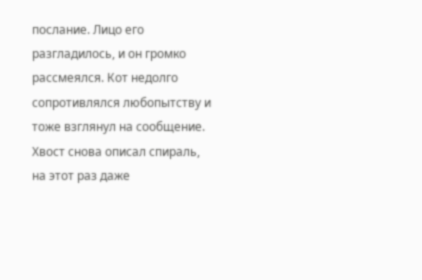послание. Лицо его разгладилось, и он громко рассмеялся. Кот недолго сопротивлялся любопытству и тоже взглянул на сообщение. Хвост снова описал спираль, на этот раз даже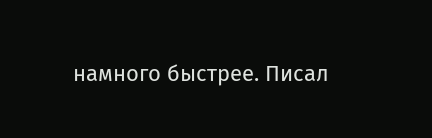намного быстрее. Писал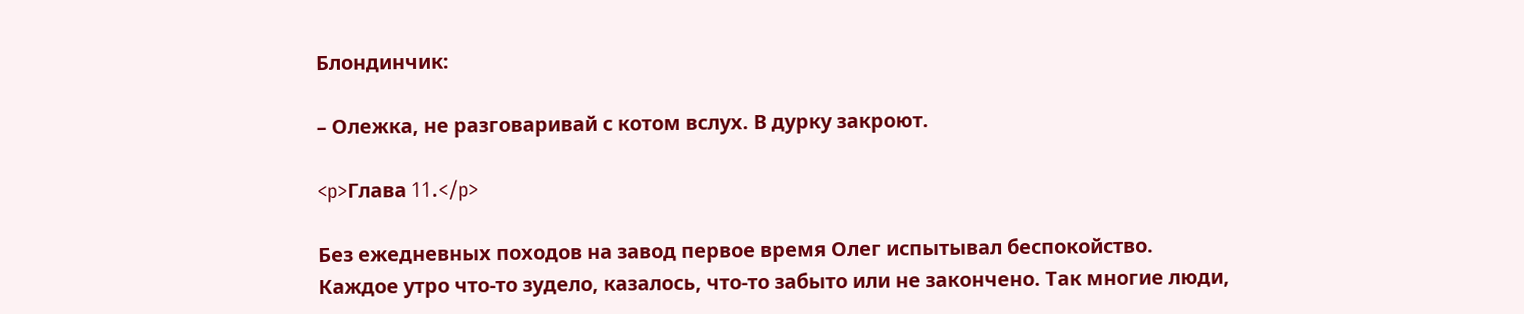Блондинчик:

– Олежка, не разговаривай с котом вслух. В дурку закроют.

<p>Глава 11.</p>

Без ежедневных походов на завод первое время Олег испытывал беспокойство. Каждое утро что-то зудело, казалось, что-то забыто или не закончено. Так многие люди,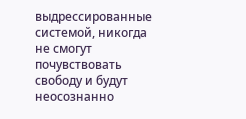выдрессированные системой, никогда не смогут почувствовать свободу и будут неосознанно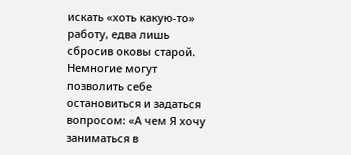искать «хоть какую-то» работу, едва лишь сбросив оковы старой. Немногие могут позволить себе остановиться и задаться вопросом: «А чем Я хочу заниматься в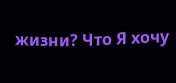жизни? Что Я хочу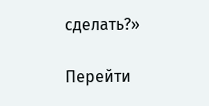сделать?»

Перейти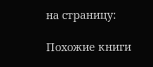на страницу:

Похожие книги